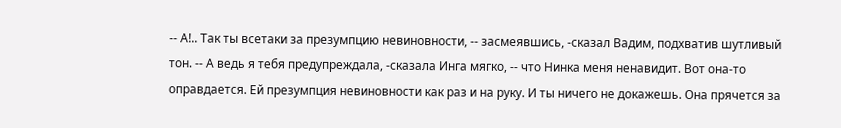-- А!.. Так ты всетаки за презумпцию невиновности, -- засмеявшись, -сказал Вадим, подхватив шутливый тон. -- А ведь я тебя предупреждала, -сказала Инга мягко, -- что Нинка меня ненавидит. Вот она-то оправдается. Ей презумпция невиновности как раз и на руку. И ты ничего не докажешь. Она прячется за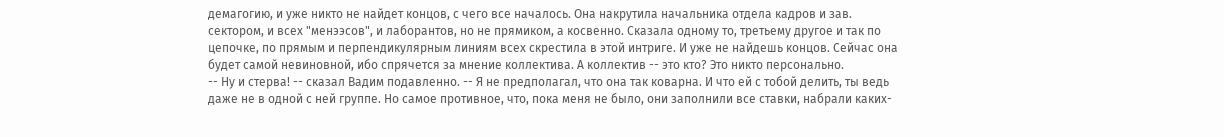демагогию, и уже никто не найдет концов, с чего все началось. Она накрутила начальника отдела кадров и зав. сектором, и всех "менээсов", и лаборантов, но не прямиком, а косвенно. Сказала одному то, третьему другое и так по цепочке, по прямым и перпендикулярным линиям всех скрестила в этой интриге. И уже не найдешь концов. Сейчас она будет самой невиновной, ибо спрячется за мнение коллектива. А коллектив -- это кто? Это никто персонально.
-- Ну и стерва! -- сказал Вадим подавленно. -- Я не предполагал, что она так коварна. И что ей с тобой делить, ты ведь даже не в одной с ней группе. Но самое противное, что, пока меня не было, они заполнили все ставки, набрали каких-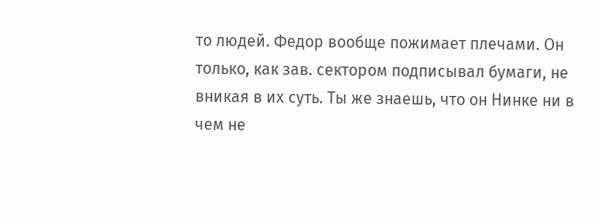то людей. Федор вообще пожимает плечами. Он только, как зав. сектором подписывал бумаги, не вникая в их суть. Ты же знаешь, что он Нинке ни в чем не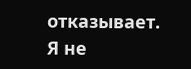отказывает. Я не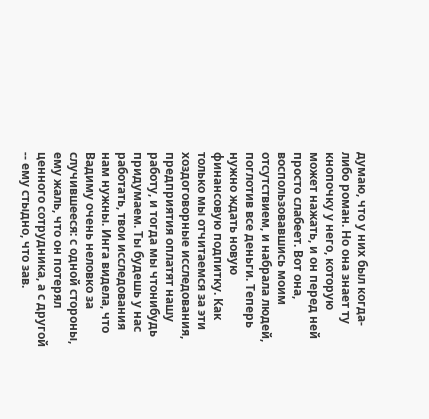думаю, что у них был когда-либо роман. Но она знает ту кнопочку у него, которую может нажать, и он перед ней просто слабеет. Вот она, воспользовавшись моим отсутствием, и набрала людей, поглотив все деньги. Теперь нужно ждать новую финансовую подпитку. Как только мы отчитаемся за эти хоздоговорные исследования, предприятия оплатят нашу работу, и тогда мы чтонибудь придумаем. Ты будешь у нас работать, твои исследования нам нужны. Инга видела, что Вадиму очень неловко за случившееся: с одной стороны, ему жаль, что он потерял ценного сотрудника, а с другой -- ему стыдно, что зав.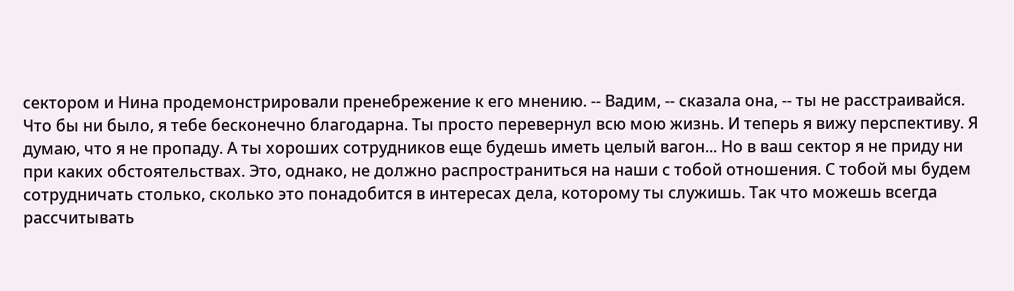сектором и Нина продемонстрировали пренебрежение к его мнению. -- Вадим, -- сказала она, -- ты не расстраивайся. Что бы ни было, я тебе бесконечно благодарна. Ты просто перевернул всю мою жизнь. И теперь я вижу перспективу. Я думаю, что я не пропаду. А ты хороших сотрудников еще будешь иметь целый вагон... Но в ваш сектор я не приду ни при каких обстоятельствах. Это, однако, не должно распространиться на наши с тобой отношения. С тобой мы будем сотрудничать столько, сколько это понадобится в интересах дела, которому ты служишь. Так что можешь всегда рассчитывать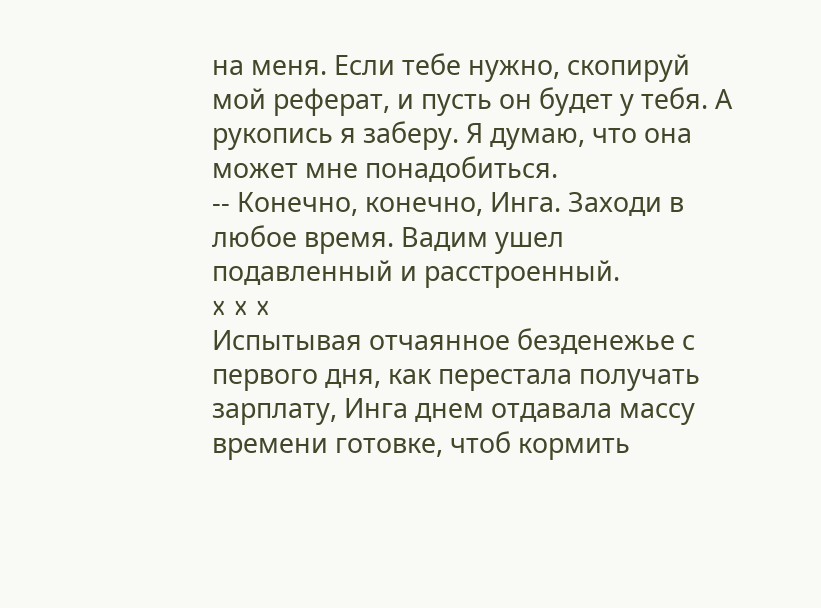на меня. Если тебе нужно, скопируй мой реферат, и пусть он будет у тебя. А рукопись я заберу. Я думаю, что она может мне понадобиться.
-- Конечно, конечно, Инга. Заходи в любое время. Вадим ушел подавленный и расстроенный.
x x x
Испытывая отчаянное безденежье с первого дня, как перестала получать зарплату, Инга днем отдавала массу времени готовке, чтоб кормить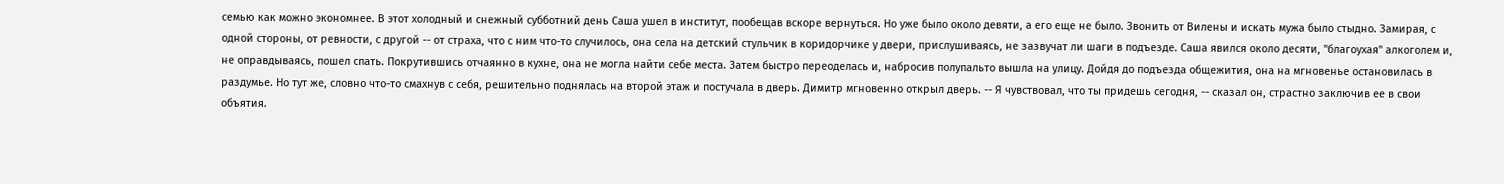семью как можно экономнее. В этот холодный и снежный субботний день Саша ушел в институт, пообещав вскоре вернуться. Но уже было около девяти, а его еще не было. Звонить от Вилены и искать мужа было стыдно. Замирая, с одной стороны, от ревности, с другой -- от страха, что с ним что-то случилось, она села на детский стульчик в коридорчике у двери, прислушиваясь, не зазвучат ли шаги в подъезде. Саша явился около десяти, "благоухая" алкоголем и, не оправдываясь, пошел спать. Покрутившись отчаянно в кухне, она не могла найти себе места. Затем быстро переоделась и, набросив полупальто вышла на улицу. Дойдя до подъезда общежития, она на мгновенье остановилась в раздумье. Но тут же, словно что-то смахнув с себя, решительно поднялась на второй этаж и постучала в дверь. Димитр мгновенно открыл дверь. -- Я чувствовал, что ты придешь сегодня, -- сказал он, страстно заключив ее в свои объятия.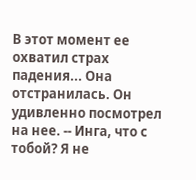В этот момент ее охватил страх падения... Она отстранилась. Он удивленно посмотрел на нее. -- Инга, что с тобой? Я не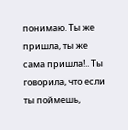понимаю. Ты же пришла, ты же сама пришла!.. Ты говорила, что если ты поймешь,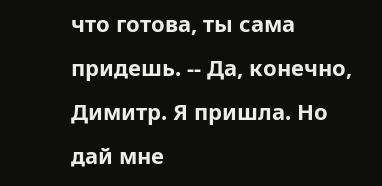что готова, ты сама придешь. -- Да, конечно, Димитр. Я пришла. Но дай мне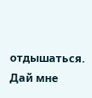отдышаться. Дай мне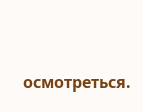осмотреться.